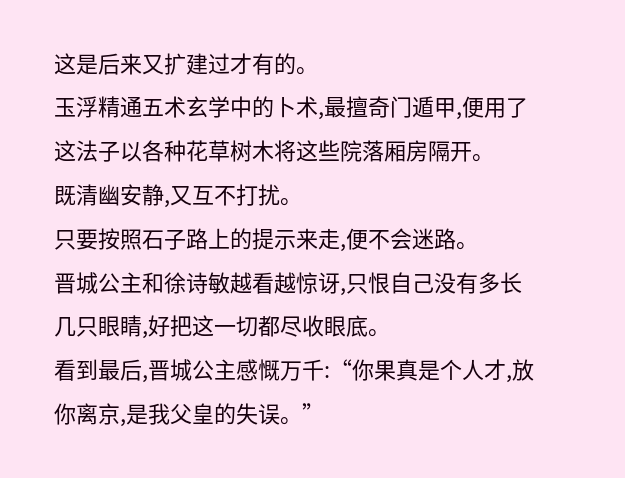这是后来又扩建过才有的。
玉浮精通五术玄学中的卜术,最擅奇门遁甲,便用了这法子以各种花草树木将这些院落厢房隔开。
既清幽安静,又互不打扰。
只要按照石子路上的提示来走,便不会迷路。
晋城公主和徐诗敏越看越惊讶,只恨自己没有多长几只眼睛,好把这一切都尽收眼底。
看到最后,晋城公主感慨万千:“你果真是个人才,放你离京,是我父皇的失误。”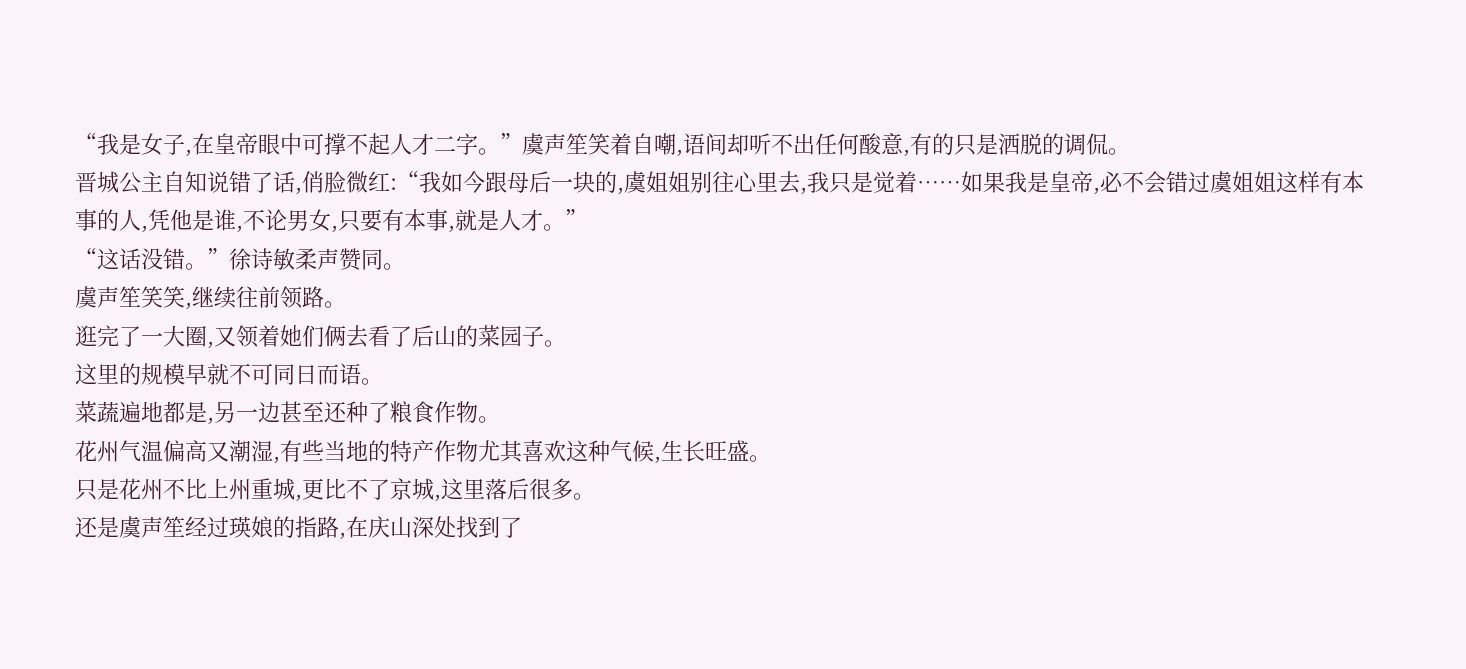“我是女子,在皇帝眼中可撑不起人才二字。”虞声笙笑着自嘲,语间却听不出任何酸意,有的只是洒脱的调侃。
晋城公主自知说错了话,俏脸微红:“我如今跟母后一块的,虞姐姐别往心里去,我只是觉着……如果我是皇帝,必不会错过虞姐姐这样有本事的人,凭他是谁,不论男女,只要有本事,就是人才。”
“这话没错。”徐诗敏柔声赞同。
虞声笙笑笑,继续往前领路。
逛完了一大圈,又领着她们俩去看了后山的菜园子。
这里的规模早就不可同日而语。
菜蔬遍地都是,另一边甚至还种了粮食作物。
花州气温偏高又潮湿,有些当地的特产作物尤其喜欢这种气候,生长旺盛。
只是花州不比上州重城,更比不了京城,这里落后很多。
还是虞声笙经过瑛娘的指路,在庆山深处找到了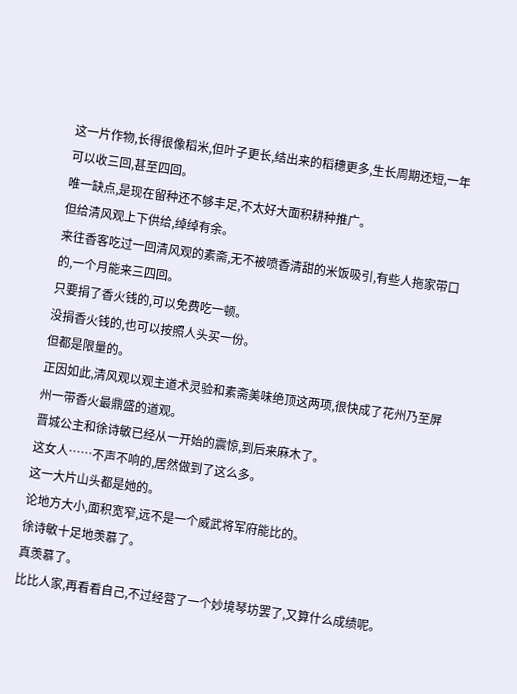这一片作物,长得很像稻米,但叶子更长,结出来的稻穗更多,生长周期还短,一年可以收三回,甚至四回。
唯一缺点,是现在留种还不够丰足,不太好大面积耕种推广。
但给清风观上下供给,绰绰有余。
来往香客吃过一回清风观的素斋,无不被喷香清甜的米饭吸引,有些人拖家带口的,一个月能来三四回。
只要捐了香火钱的,可以免费吃一顿。
没捐香火钱的,也可以按照人头买一份。
但都是限量的。
正因如此,清风观以观主道术灵验和素斋美味绝顶这两项,很快成了花州乃至屏州一带香火最鼎盛的道观。
晋城公主和徐诗敏已经从一开始的震惊,到后来麻木了。
这女人……不声不响的,居然做到了这么多。
这一大片山头都是她的。
论地方大小,面积宽窄,远不是一个威武将军府能比的。
徐诗敏十足地羡慕了。
真羡慕了。
比比人家,再看看自己,不过经营了一个妙境琴坊罢了,又算什么成绩呢。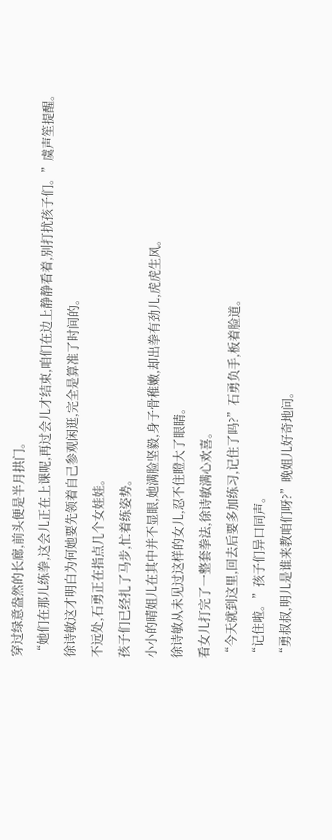穿过绿意盎然的长廊,前头便是半月拱门。
“她们在那儿练拳,这会儿正在上课呢,再过会儿才结束,咱们在边上静静看着,别打扰孩子们。”虞声笙提醒。
徐诗敏这才明白为何她要先领着自己参观闲逛,完全是算准了时间的。
不远处,石勇正在指点几个女娃娃。
孩子们已经扎了马步,忙着练姿势。
小小的晴姐儿在其中并不显眼,她满脸坚毅,身子骨稚嫩,却出拳有劲儿,虎虎生风。
徐诗敏从未见过这样的女儿,忍不住瞪大了眼睛。
看女儿打完了一整套拳法,徐诗敏满心欢喜。
“今天就到这里,回去后要多加练习,记住了吗?”石勇负手,板着脸道。
“记住啦。”孩子们异口同声。
“勇叔叔,明儿是谁来教咱们呀?”晚姐儿好奇地问。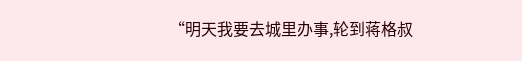“明天我要去城里办事,轮到蒋格叔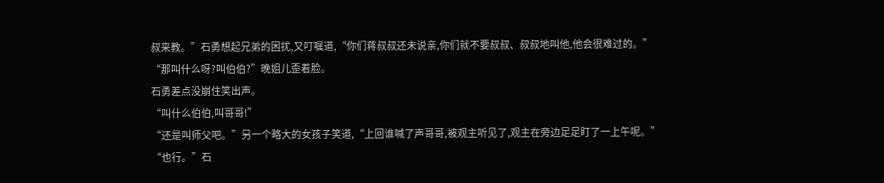叔来教。”石勇想起兄弟的困扰,又叮嘱道,“你们蒋叔叔还未说亲,你们就不要叔叔、叔叔地叫他,他会很难过的。”
“那叫什么呀?叫伯伯?”晚姐儿歪着脸。
石勇差点没崩住笑出声。
“叫什么伯伯,叫哥哥!”
“还是叫师父吧。”另一个略大的女孩子笑道,“上回谁喊了声哥哥,被观主听见了,观主在旁边足足盯了一上午呢。”
“也行。”石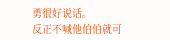勇很好说话。
反正不喊他伯伯就可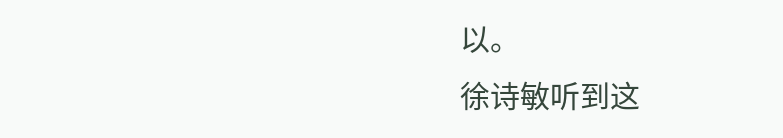以。
徐诗敏听到这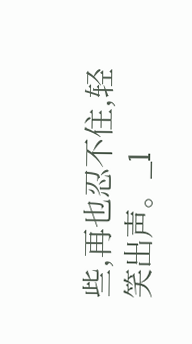些,再也忍不住,轻笑出声。_l